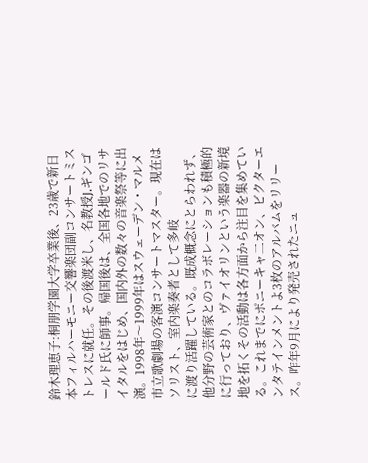鈴木理恵子:桐朋学園大学卒業後、23歳で新日本フィルハーモニー交響楽団副コンサートミストレスに就任。その後渡米し、名教授J.ギンゴールド氏に師事。帰国後は、全国各地でのリサイタルをはじめ、国内外の数々の音楽祭等に出演。1998年〜1999年はスウェーデン・マルメ市立歌劇場の客演コンサートマスター。現在はソリスト、室内楽奏者として多岐
に渡り活躍している。既成概念にとらわれず、他分野の芸術家とのコラボレーションも積極的に行っており、ヴァイオリンという楽器の新境地を拓くその活動は各方面から注目を集めている。これまでにポニーキャ二オン、ビクターエンタテインメントよ3枚のアルバムをリリース。咋年9月により発売されたニュ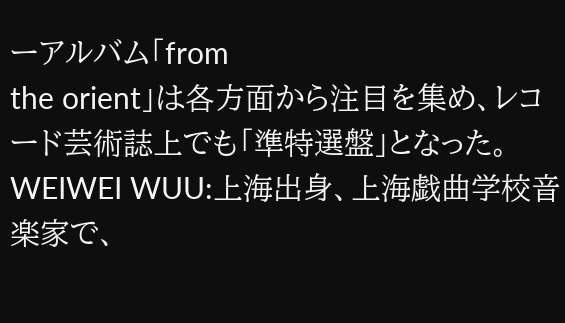ーアルバム「from
the orient」は各方面から注目を集め、レコード芸術誌上でも「準特選盤」となった。
WEIWEI WUU:上海出身、上海戯曲学校音楽家で、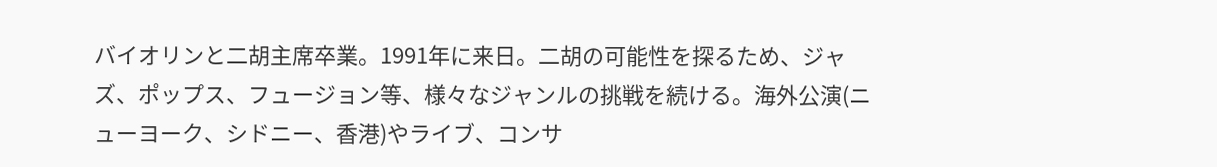バイオリンと二胡主席卒業。1991年に来日。二胡の可能性を探るため、ジャズ、ポップス、フュージョン等、様々なジャンルの挑戦を続ける。海外公演(ニューヨーク、シドニー、香港)やライブ、コンサ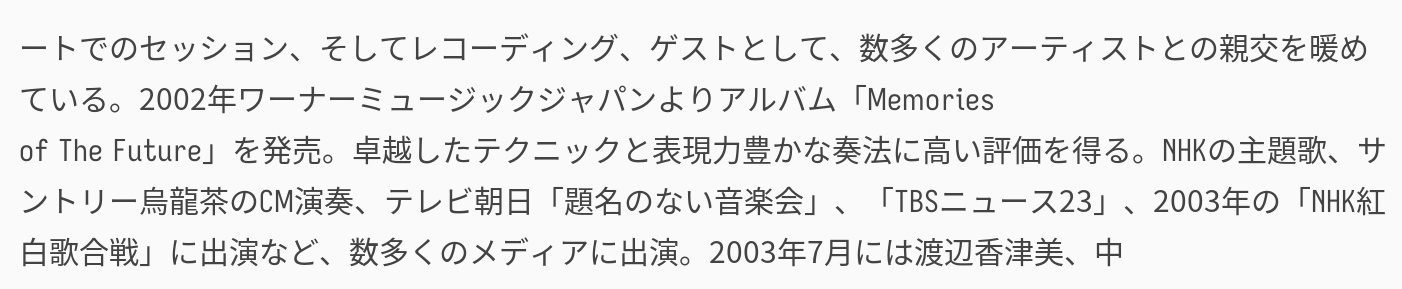ートでのセッション、そしてレコーディング、ゲストとして、数多くのアーティストとの親交を暖めている。2002年ワーナーミュージックジャパンよりアルバム「Memories
of The Future」を発売。卓越したテクニックと表現力豊かな奏法に高い評価を得る。NHKの主題歌、サントリー烏龍茶のCM演奏、テレビ朝日「題名のない音楽会」、「TBSニュース23」、2003年の「NHK紅白歌合戦」に出演など、数多くのメディアに出演。2003年7月には渡辺香津美、中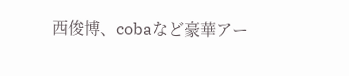西俊博、cobaなど豪華アー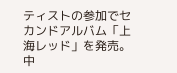ティストの参加でセカンドアルバム「上海レッド」を発売。中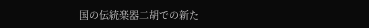国の伝統楽器二胡での新た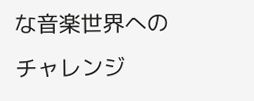な音楽世界へのチャレンジ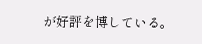が好評を博している。